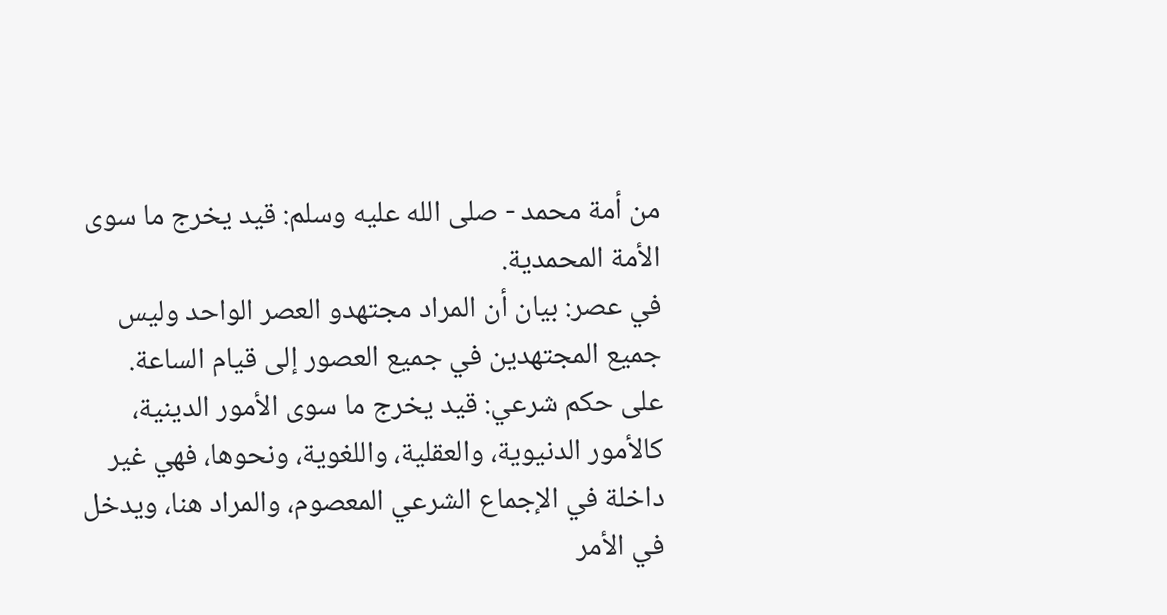من أمة محمد - صلى الله عليه وسلم: قيد يخرج ما سوى الأمة المحمدية.
في عصر: بيان أن المراد مجتهدو العصر الواحد وليس جميع المجتهدين في جميع العصور إلى قيام الساعة.
على حكم شرعي: قيد يخرج ما سوى الأمور الدينية، كالأمور الدنيوية، والعقلية، واللغوية، ونحوها، فهي غير داخلة في الإجماع الشرعي المعصوم، والمراد هنا، ويدخل في الأمر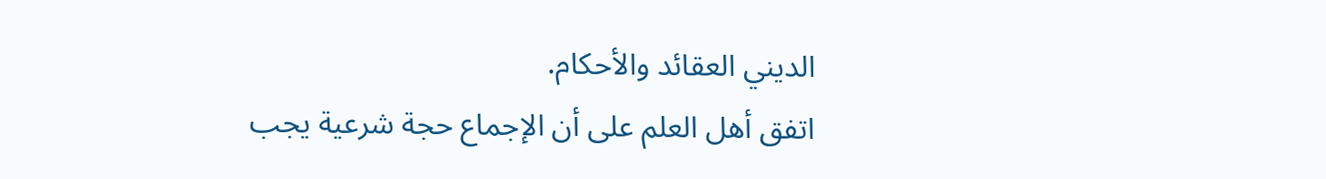الديني العقائد والأحكام.
اتفق أهل العلم على أن الإجماع حجة شرعية يجب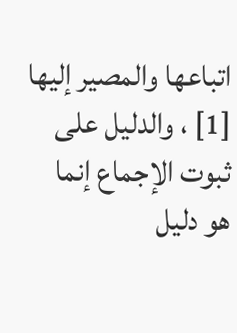اتباعها والمصير إليها [1] ، والدليل على ثبوت الإجماع إنما هو دليل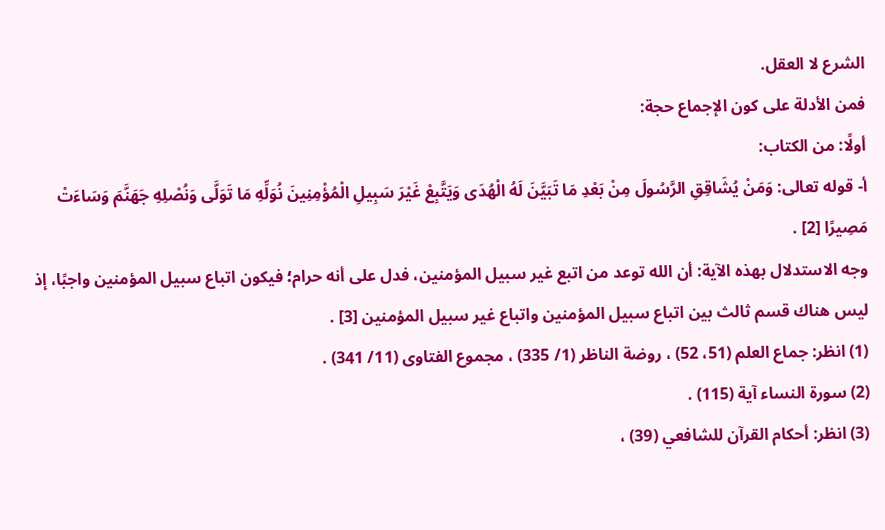الشرع لا العقل.
فمن الأدلة على كون الإجماع حجة:
أولًا: من الكتاب:
أ- قوله تعالى: وَمَنْ يُشَاقِقِ الرَّسُولَ مِنْ بَعْدِ مَا تَبَيَّنَ لَهُ الْهُدَى وَيَتَّبِعْ غَيْرَ سَبِيلِ الْمُؤْمِنِينَ نُوَلِّهِ مَا تَوَلَّى وَنُصْلِهِ جَهَنَّمَ وَسَاءَتْ مَصِيرًا [2] .
وجه الاستدلال بهذه الآية: أن الله توعد من اتبع غير سبيل المؤمنين، فدل على أنه حرام؛ فيكون اتباع سبيل المؤمنين واجبًا، إذ ليس هناك قسم ثالث بين اتباع سبيل المؤمنين واتباع غير سبيل المؤمنين [3] .
(1) انظر: جماع العلم (51، 52) ، روضة الناظر (1/ 335) ، مجموع الفتاوى (11/ 341) .
(2) سورة النساء آية (115) .
(3) انظر: أحكام القرآن للشافعي (39) ،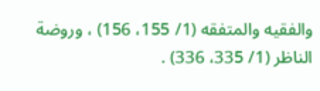والفقيه والمتفقه (1/ 155، 156) ، وروضة الناظر (1/ 335، 336) .